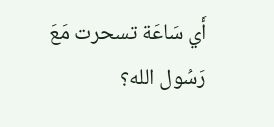أَي سَاعَة تسحرت مَعَ رَسُول الله؟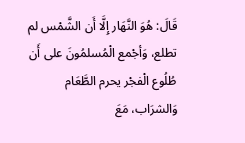قَالَ: هُوَ النَّهَار إِلَّا أَن الشَّمْس لم تطلع، وَأجْمع الْمُسلمُونَ على أَن طُلُوع الْفجْر يحرم الطَّعَام وَالشرَاب، مَعَ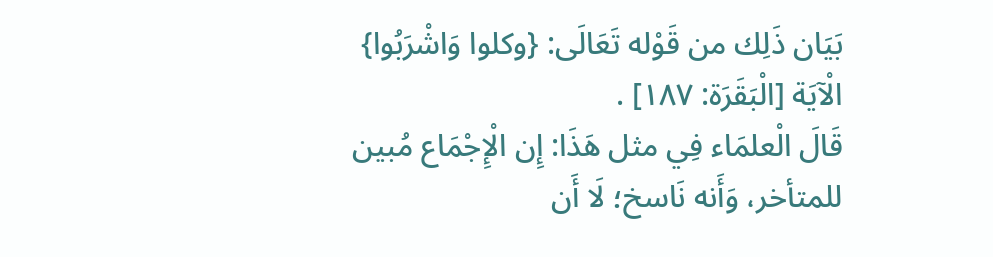بَيَان ذَلِك من قَوْله تَعَالَى: {وكلوا وَاشْرَبُوا} الْآيَة [الْبَقَرَة: ١٨٧] .
قَالَ الْعلمَاء فِي مثل هَذَا: إِن الْإِجْمَاع مُبين للمتأخر، وَأَنه نَاسخ؛ لَا أَن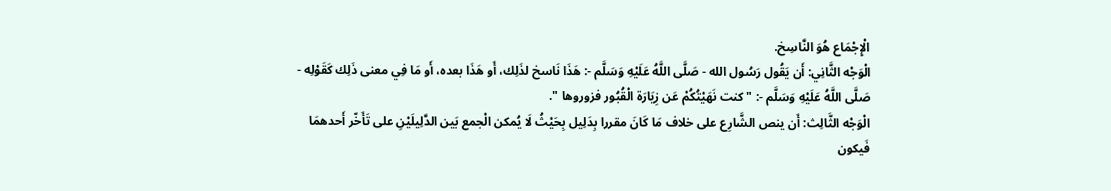الْإِجْمَاع هُوَ النَّاسِخ.
الْوَجْه الثَّانِي: أَن يَقُول رَسُول الله - صَلَّى اللَّهُ عَلَيْهِ وَسَلَّم -: هَذَا نَاسخ لذَلِك، أَو هَذَا بعده، أَو مَا فِي معنى ذَلِك كَقَوْلِه - صَلَّى اللَّهُ عَلَيْهِ وَسَلَّم -: " كنت نَهَيْتُكُمْ عَن زِيَارَة الْقُبُور فزوروها ".
الْوَجْه الثَّالِث: أَن ينص الشَّارِع على خلاف مَا كَانَ مقررا بِدَلِيل بِحَيْثُ لَا يُمكن الْجمع بَين الدَّلِيلَيْنِ على تَأَخّر أَحدهمَا فَيكون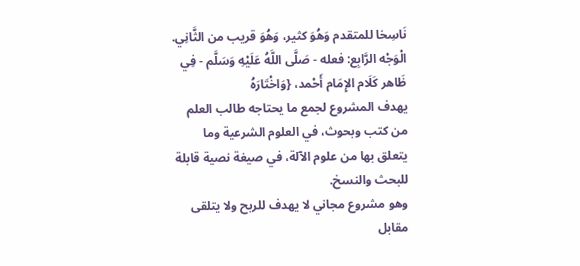نَاسِخا للمتقدم وَهُوَ كثير، وَهُوَ قريب من الثَّانِي.
الْوَجْه الرَّابِع: فعله - صَلَّى اللَّهُ عَلَيْهِ وَسَلَّم - فِي ظَاهر كَلَام الإِمَام أَحْمد، {وَاخْتَارَهُ
يهدف المشروع لجمع ما يحتاجه طالب العلم من كتب وبحوث، في العلوم الشرعية وما يتعلق بها من علوم الآلة، في صيغة نصية قابلة للبحث والنسخ.
وهو مشروع مجاني لا يهدف للربح ولا يتلقى مقابل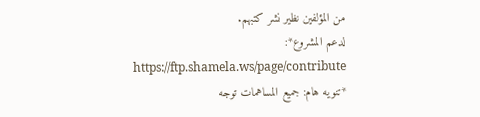من المؤلفين نظير نشر كتبهم.
لدعم المشروع*: https://ftp.shamela.ws/page/contribute
*تنويه هام: جميع المساهمات توجه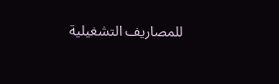للمصاريف التشغيلية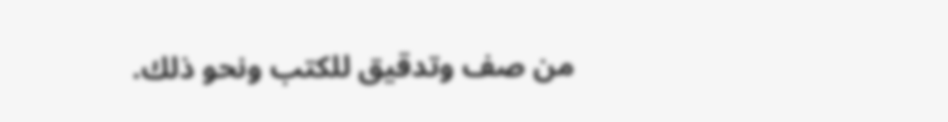من صف وتدقيق للكتب ونحو ذلك.